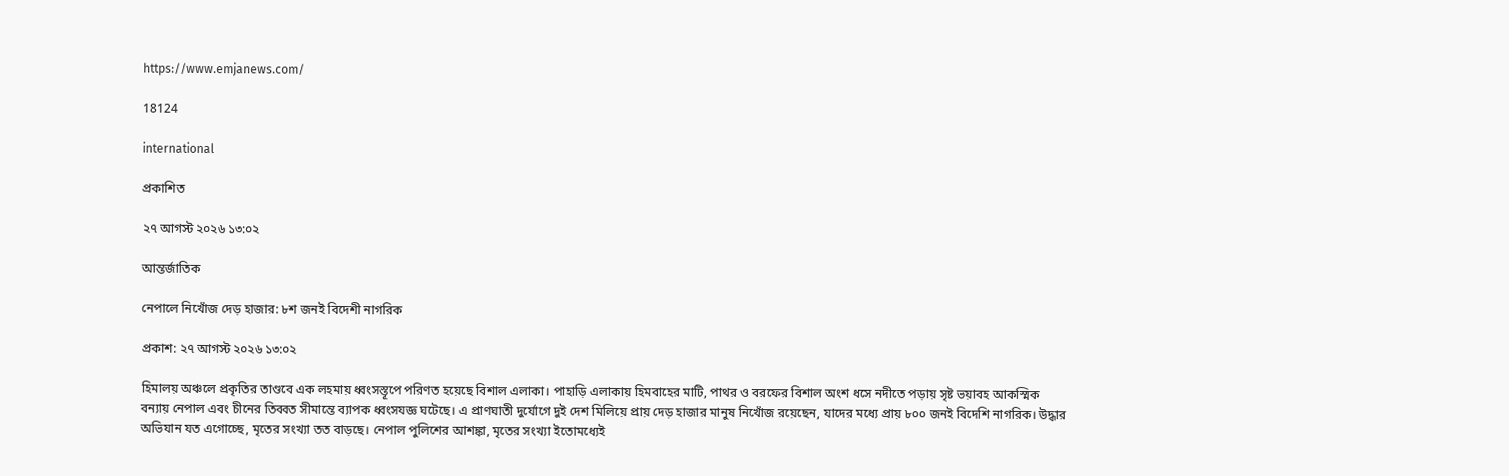https://www.emjanews.com/

18124

international

প্রকাশিত

২৭ আগস্ট ২০২৬ ১৩:০২

আন্তর্জাতিক

নেপালে নিখোঁজ দেড় হাজার: ৮শ জনই বিদেশী নাগরিক

প্রকাশ: ২৭ আগস্ট ২০২৬ ১৩:০২

হিমালয় অঞ্চলে প্রকৃতির তাণ্ডবে এক লহমায় ধ্বংসস্তূপে পরিণত হয়েছে বিশাল এলাকা। পাহাড়ি এলাকায় হিমবাহের মাটি, পাথর ও বরফের বিশাল অংশ ধসে নদীতে পড়ায় সৃষ্ট ভয়াবহ আকস্মিক বন্যায় নেপাল এবং চীনের তিব্বত সীমান্তে ব্যাপক ধ্বংসযজ্ঞ ঘটেছে। এ প্রাণঘাতী দুর্যোগে দুই দেশ মিলিয়ে প্রায় দেড় হাজার মানুষ নিখোঁজ রয়েছেন, যাদের মধ্যে প্রায় ৮০০ জনই বিদেশি নাগরিক। উদ্ধার অভিযান যত এগোচ্ছে, মৃতের সংখ্যা তত বাড়ছে। নেপাল পুলিশের আশঙ্কা, মৃতের সংখ্যা ইতোমধ্যেই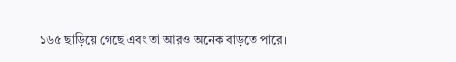১৬৫ ছাড়িয়ে গেছে এবং তা আরও অনেক বাড়তে পারে।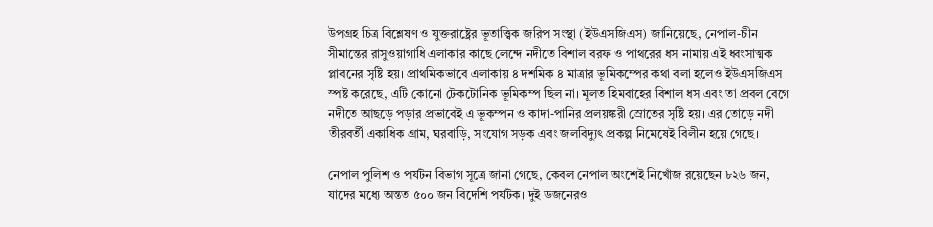উপগ্রহ চিত্র বিশ্লেষণ ও যুক্তরাষ্ট্রের ভূতাত্ত্বিক জরিপ সংস্থা (ইউএসজিএস) জানিয়েছে, নেপাল-চীন সীমান্তের রাসুওয়াগাধি এলাকার কাছে লেন্দে নদীতে বিশাল বরফ ও পাথরের ধস নামায় এই ধ্বংসাত্মক প্লাবনের সৃষ্টি হয়। প্রাথমিকভাবে এলাকায় ৪ দশমিক ৪ মাত্রার ভূমিকম্পের কথা বলা হলেও ইউএসজিএস স্পষ্ট করেছে, এটি কোনো টেকটোনিক ভূমিকম্প ছিল না। মূলত হিমবাহের বিশাল ধস এবং তা প্রবল বেগে নদীতে আছড়ে পড়ার প্রভাবেই এ ভূকম্পন ও কাদা-পানির প্রলয়ঙ্করী স্রোতের সৃষ্টি হয়। এর তোড়ে নদী তীরবর্তী একাধিক গ্রাম, ঘরবাড়ি, সংযোগ সড়ক এবং জলবিদ্যুৎ প্রকল্প নিমেষেই বিলীন হয়ে গেছে।

নেপাল পুলিশ ও পর্যটন বিভাগ সূত্রে জানা গেছে, কেবল নেপাল অংশেই নিখোঁজ রয়েছেন ৮২৬ জন, যাদের মধ্যে অন্তত ৫০০ জন বিদেশি পর্যটক। দুই ডজনেরও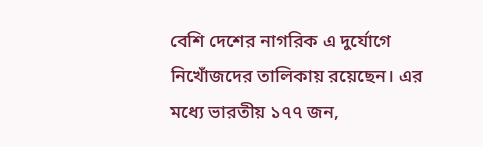বেশি দেশের নাগরিক এ দুর্যোগে নিখোঁজদের তালিকায় রয়েছেন। এর মধ্যে ভারতীয় ১৭৭ জন,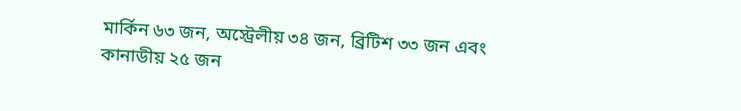মার্কিন ৬৩ জন, অস্ট্রেলীয় ৩৪ জন, ব্রিটিশ ৩৩ জন এবং কানাডীয় ২৫ জন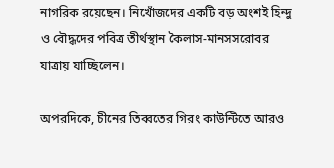নাগরিক রয়েছেন। নিখোঁজদের একটি বড় অংশই হিন্দু ও বৌদ্ধদের পবিত্র তীর্থস্থান কৈলাস-মানসসরোবর যাত্রায় যাচ্ছিলেন।

অপরদিকে, চীনের তিব্বতের গিরং কাউন্টিতে আরও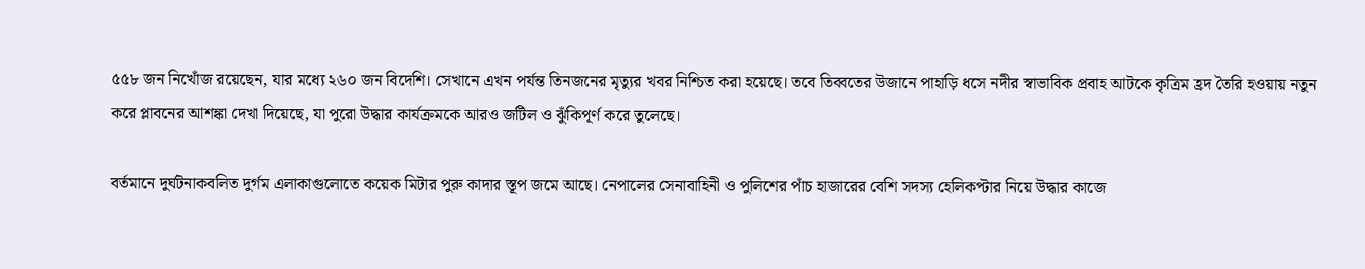৫৫৮ জন নিখোঁজ রয়েছেন, যার মধ্যে ২৬০ জন বিদেশি। সেখানে এখন পর্যন্ত তিনজনের মৃত্যুর খবর নিশ্চিত করা হয়েছে। তবে তিব্বতের উজানে পাহাড়ি ধসে নদীর স্বাভাবিক প্রবাহ আটকে কৃত্রিম হ্রদ তৈরি হওয়ায় নতুন করে প্লাবনের আশঙ্কা দেখা দিয়েছে, যা পুরো উদ্ধার কার্যক্রমকে আরও জটিল ও ঝুঁকিপূর্ণ করে তুলেছে।

বর্তমানে দুর্ঘটনাকবলিত দুর্গম এলাকাগুলোতে কয়েক মিটার পুরু কাদার স্তূপ জমে আছে। নেপালের সেনাবাহিনী ও পুলিশের পাঁচ হাজারের বেশি সদস্য হেলিকপ্টার নিয়ে উদ্ধার কাজে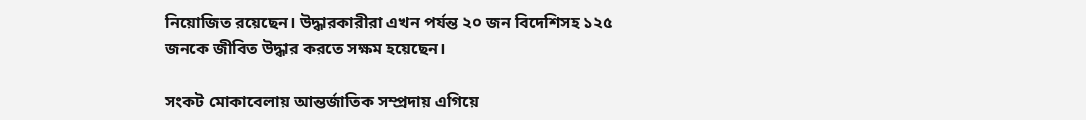নিয়োজিত রয়েছেন। উদ্ধারকারীরা এখন পর্যন্ত ২০ জন বিদেশিসহ ১২৫ জনকে জীবিত উদ্ধার করতে সক্ষম হয়েছেন।

সংকট মোকাবেলায় আন্তর্জাতিক সম্প্রদায় এগিয়ে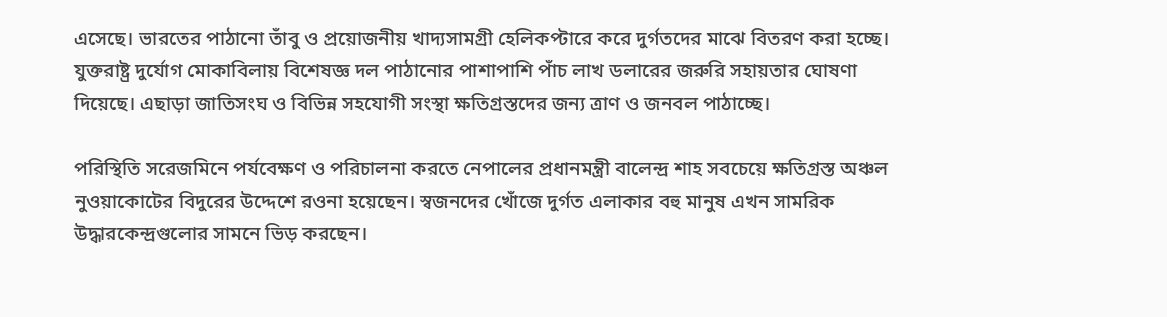এসেছে। ভারতের পাঠানো তাঁবু ও প্রয়োজনীয় খাদ্যসামগ্রী হেলিকপ্টারে করে দুর্গতদের মাঝে বিতরণ করা হচ্ছে। যুক্তরাষ্ট্র দুর্যোগ মোকাবিলায় বিশেষজ্ঞ দল পাঠানোর পাশাপাশি পাঁচ লাখ ডলারের জরুরি সহায়তার ঘোষণা দিয়েছে। এছাড়া জাতিসংঘ ও বিভিন্ন সহযোগী সংস্থা ক্ষতিগ্রস্তদের জন্য ত্রাণ ও জনবল পাঠাচ্ছে।

পরিস্থিতি সরেজমিনে পর্যবেক্ষণ ও পরিচালনা করতে নেপালের প্রধানমন্ত্রী বালেন্দ্র শাহ সবচেয়ে ক্ষতিগ্রস্ত অঞ্চল নুওয়াকোটের বিদুরের উদ্দেশে রওনা হয়েছেন। স্বজনদের খোঁজে দুর্গত এলাকার বহু মানুষ এখন সামরিক উদ্ধারকেন্দ্রগুলোর সামনে ভিড় করছেন।